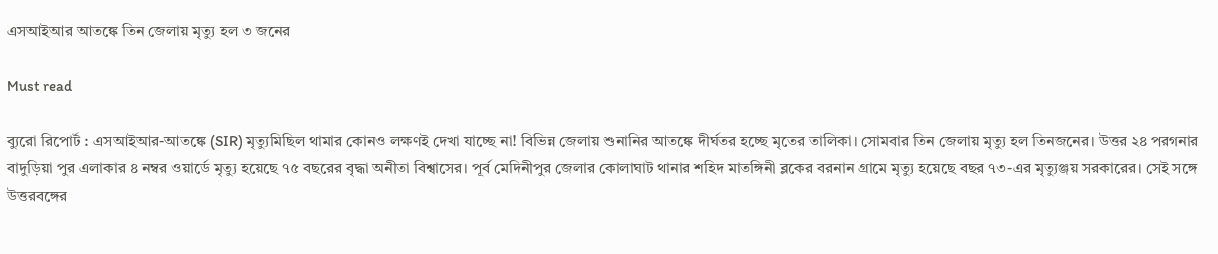এসআইআর আতঙ্কে তিন জেলায় মৃত্যু হল ৩ জনের

Must read

ব্যুরো রিপোর্ট : এসআইআর-আতঙ্কে (SIR) মৃত্যুমিছিল থামার কোনও লক্ষণই দেখা যাচ্ছে না! বিভিন্ন জেলায় শুনানির আতঙ্কে দীর্ঘতর হচ্ছে মৃতের তালিকা। সোমবার তিন জেলায় মৃত্যু হল তিনজনের। উত্তর ২৪ পরগনার বাদুড়িয়া পুর এলাকার ৪ নম্বর ওয়ার্ডে মৃত্যু হয়েছে ৭৫ বছরের বৃদ্ধা অনীতা বিশ্বাসের। পূর্ব মেদিনীপুর জেলার কোলাঘাট থানার শহিদ মাতঙ্গিনী ব্লকের বরনান গ্রামে মৃত্যু হয়েছে বছর ৭৩-এর মৃত্যুঞ্জয় সরকারের। সেই সঙ্গে উত্তরবঙ্গের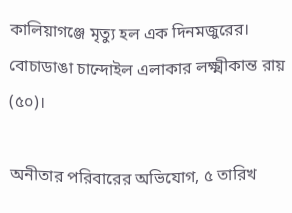কালিয়াগঞ্জে মৃত্যু হল এক দিনমজুরের। বোচাডাঙা চান্দোইল এলাকার লক্ষ্মীকান্ত রায় (৫০)।

অনীতার পরিবারের অভিযোগ, ৫ তারিখ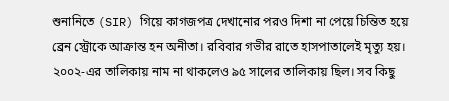শুনানিতে (SIR) গিয়ে কাগজপত্র দেখানোর পরও দিশা না পেয়ে চিন্তিত হয়ে ব্রেন স্ট্রোকে আক্রান্ত হন অনীতা। রবিবার গভীর রাতে হাসপাতালেই মৃত্যু হয়। ২০০২-এর তালিকায় নাম না থাকলেও ৯৫ সালের তালিকায় ছিল। সব কিছু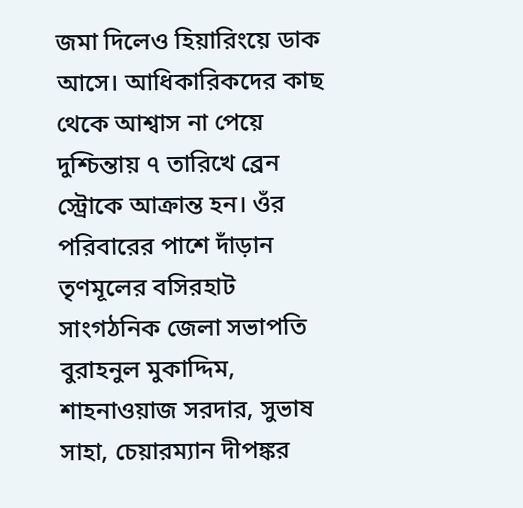জমা দিলেও হিয়ারিংয়ে ডাক আসে। আধিকারিকদের কাছ থেকে আশ্বাস না পেয়ে দুশ্চিন্তায় ৭ তারিখে ব্রেন স্ট্রোকে আক্রান্ত হন। ওঁর পরিবারের পাশে দাঁড়ান তৃণমূলের বসিরহাট সাংগঠনিক জেলা সভাপতি বুরাহনুল মুকাদ্দিম, শাহনাওয়াজ সরদার, সুভাষ সাহা, চেয়ারম্যান দীপঙ্কর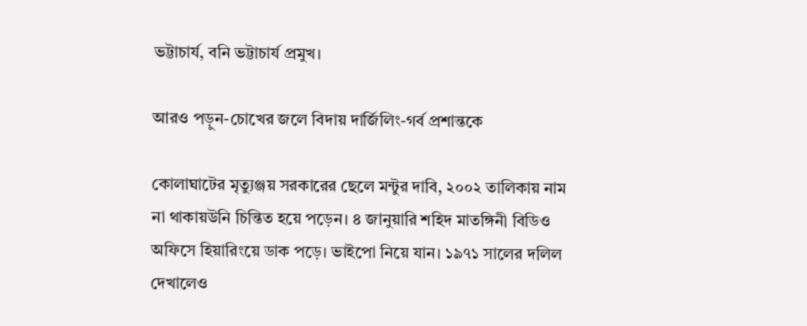ভট্টাচার্য, বনি ভট্টাচার্য প্রমুখ।

আরও পড়ুন-চোখের জলে বিদায় দার্জিলিং-গর্ব প্রশান্তকে

কোলাঘাটের মৃত্যুঞ্জয় সরকারের ছেলে মন্টুর দাবি, ২০০২ তালিকায় নাম না থাকায়উনি চিন্তিত হয়ে পড়েন। ৪ জানুয়ারি শহিদ মাতঙ্গিনী বিডিও অফিসে হিয়ারিংয়ে ডাক পড়ে। ভাইপো নিয়ে যান। ১৯৭১ সালের দলিল দেখালেও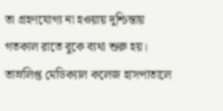তা গ্রহণযোগ্য না হওয়ায় দুশ্চিন্তায় গতকাল রাতে বুকে ব্যথা শুরু হয়। তাম্রলিপ্ত মেডিক্যাল কলেজ হাসপাতালে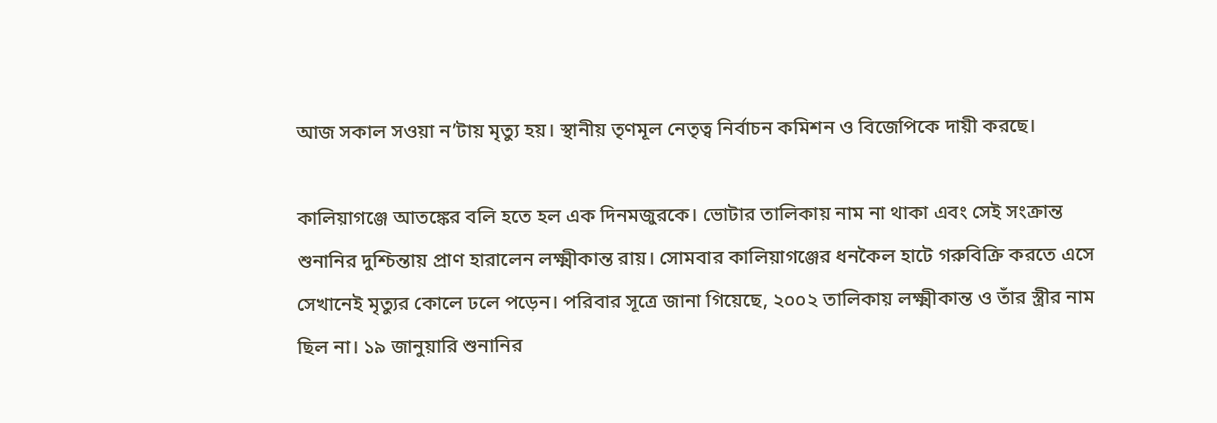আজ সকাল সওয়া ন’টায় মৃত্যু হয়। স্থানীয় তৃণমূল নেতৃত্ব নির্বাচন কমিশন ও বিজেপিকে দায়ী করছে।

কালিয়াগঞ্জে আতঙ্কের বলি হতে হল এক দিনমজুরকে। ভোটার তালিকায় নাম না থাকা এবং সেই সংক্রান্ত শুনানির দুশ্চিন্তায় প্রাণ হারালেন লক্ষ্মীকান্ত রায়। সোমবার কালিয়াগঞ্জের ধনকৈল হাটে গরুবিক্রি করতে এসে সেখানেই মৃত্যুর কোলে ঢলে পড়েন। পরিবার সূত্রে জানা গিয়েছে, ২০০২ তালিকায় লক্ষ্মীকান্ত ও তাঁর স্ত্রীর নাম ছিল না। ১৯ জানুয়ারি শুনানির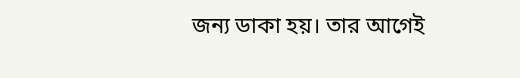জন্য ডাকা হয়। তার আগেই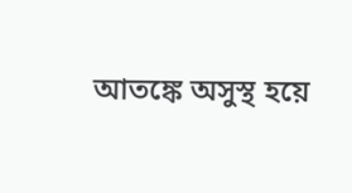আতঙ্কে অসুস্থ হয়ে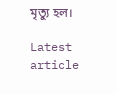মৃত্যু হল।

Latest article